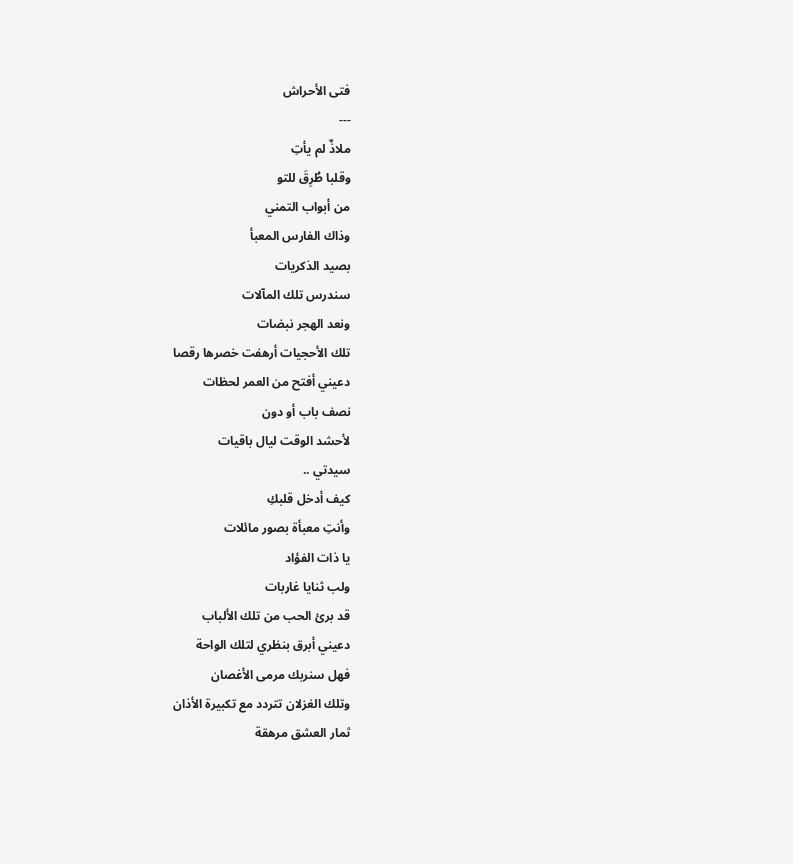فتى الأحراش
---
ملاذٌ لم يأتِ
وقلبا طُرِقَ للتو
من أبواب التمني
وذاك الفارس المعبأ
بصيد الذكريات
سندرس تلك المآلات
ونعد الهجر نبضات
تلك الأحجيات أرهفت خصرها رقصا
دعيني أفتح من العمر لحظات
نصف باب أو دون
لأحشد الوقت ليال باقيات
سيدتي ..
كيف أدخل قلبكِ
وأنتِ معبأة بصور مائلات
يا ذات الفؤاد
ولب ثنايا غاربات
قد برئ الحب من تلك الألباب
دعيني أبرق بنظري لتلك الواحة
فهل سنربك مرمى الأغصان
وتلك الغزلان تتردد مع تكبيرة الأذان
ثمار العشق مرهقة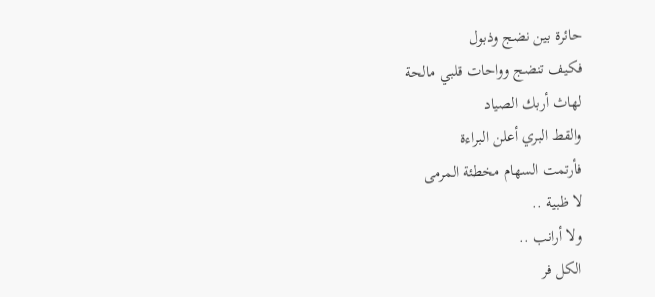حائرة بين نضج وذبول
فكيف تنضج وواحات قلبي مالحة
لهاث أربك الصياد
والقط البري أعلن البراءة
فأرتمت السهام مخطئة المرمى
لا ظبية ..
ولا أرانب ..
الكل فر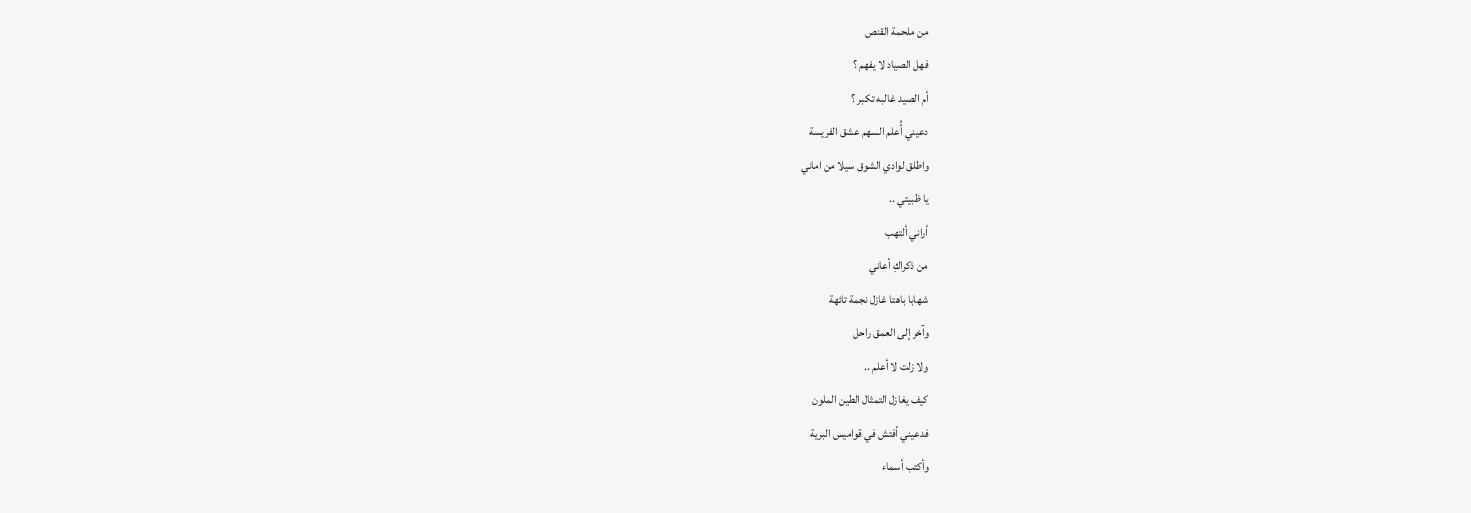من ملحمة القنص
فهل الصياد لا يفهم ؟
أم الصيد غالبه تكبر ؟
دعيني أُعلم السهم عشق الفريسة
واطلق لوادي الشوق سيلا من اماني
يا ظبيتي ..
أراني ألتهب
من ذكراكِ أعاني
شهابا باهتا غازل نجمة تائهة
وآخر إلى العمق راحل
ولا زلت لا أعلم ..
كيف يغازل التمثال الطين الملون
فدعيني أفتش في قواميس البرية
وأكتب أسماء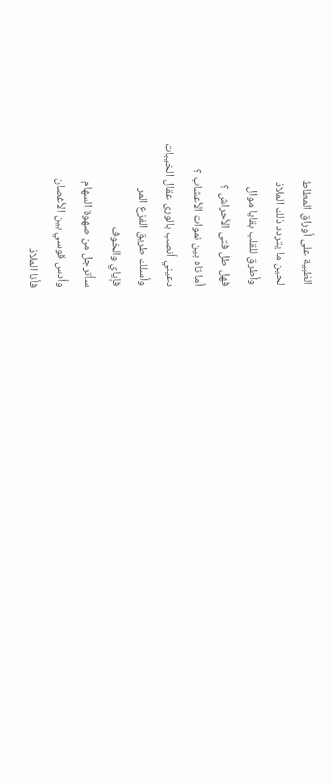الظبية على أوراق المطاط
لحين ما يتردد ذلك الملاذ
وأطرق للقلب بقايا موال
فهل طل فتى الأحراش ؟
أما تاه بين نموات الأعشاب ؟
دعيني أنصب بالورى عقال الخيبات
وأسلك طريق الفزع المر
فإياي والخوف
سأترجل من صهوة السهام
وأدس قوسي بين الأغصان
فأنا الملاذ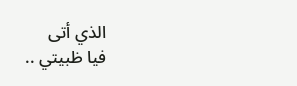الذي أتى
فيا ظبيتي ..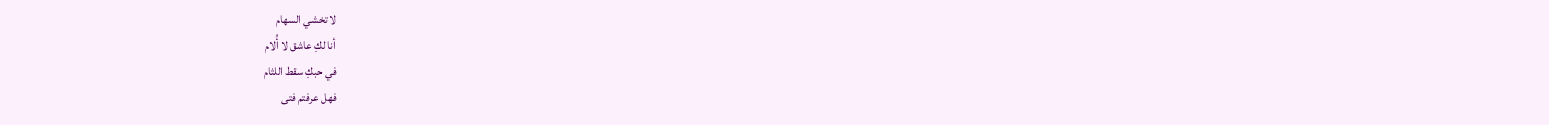لا تخشي السهام
أنا لكِ عاشق لا أُلام
في حبكِ سقط اللثام
فهل عرفتم فتى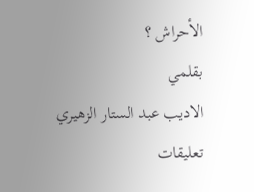الأحراش ؟
بقلمي
الاديب عبد الستار الزهيري
تعليقات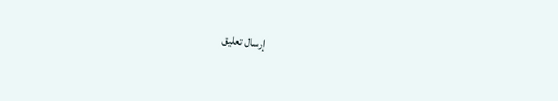إرسال تعليق